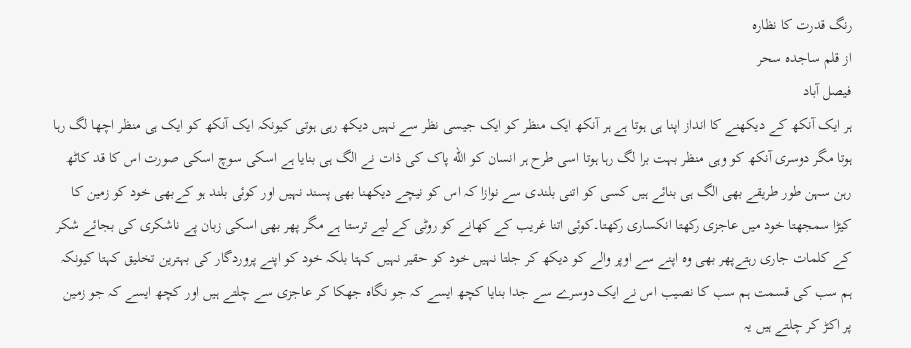رنگ قدرت کا نظارہ
از قلم ساجدہ سحر
فیصل آباد
ہر ایک آنکھ کے دیکھنے کا انداز اپنا ہی ہوتا ہے ہر آنکھ ایک منظر کو ایک جیسی نظر سے نہیں دیکھ رہی ہوتی کیونکہ ایک آنکھ کو ایک ہی منظر اچھا لگ رہا ہوتا مگر دوسری آنکھ کو وہی منظر بہت برا لگ رہا ہوتا اسی طرح ہر انسان کو الله پاک کی ذات نے الگ ہی بنایا ہے اسکی سوچ اسکی صورت اس کا قد کاٹھ رہن سہن طور طریقے بھی الگ ہی بنائے ہیں کسی کو اتنی بلندی سے نوازا کہ اس کو نیچے دیکھنا بھی پسند نہیں اور کوئی بلند ہو کےبھی خود کو زمین کا کیڑا سمجھتا خود میں عاجزی رکھتا انکساری رکھتا۔کوئی اتنا غریب کے کھانے کو روٹی کے لیے ترستا ہے مگر پھر بھی اسکی زبان پے ناشکری کی بجائے شکر کے کلمات جاری رہتےپھر بھی وہ اپنے سے اوپر والے کو دیکھ کر جلتا نہیں خود کو حقیر نہیں کہتا بلکہ خود کو اپنے پروردگار کی بہترین تخلیق کہتا کیونکہ ہم سب کی قسمت ہم سب کا نصیب اس نے ایک دوسرے سے جدا بنایا کچھ ایسے کہ جو نگاہ جھکا کر عاجزی سے چلتے ہیں اور کچھ ایسے کہ جو زمین پر اکڑ کر چلتے ہیں یہ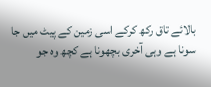بالائے تاق رکھ کرکے اسی زمین کے پیٹ میں جا سونا ہے وہی آخری بچھونا ہے کچھ وہ جو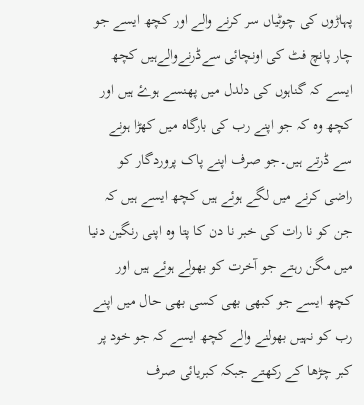پہاڑوں کی چوٹیاں سر کرنے والے اور کچھ ایسے جو چار پانچ فٹ کی اونچائی سےڈرنےوالےہیں کچھ ایسے کہ گناہوں کی دلدل میں پھنسے ہوۓ ہیں اور کچھ وہ کہ جو اپنے رب کی بارگاہ میں کھڑا ہونے سے ڈرتے ہیں۔جو صرف اپنے پاک پروردگار کو راضی کرنے میں لگے ہوئے ہیں کچھ ایسے ہیں کہ جن کو نا رات کی خبر نا دن کا پتا وہ اپنی رنگین دنیا میں مگن رہتے جو آخرت کو بھولے ہوئے ہیں اور کچھ ایسے جو کبھی بھی کسی بھی حال میں اپنے رب کو نہیں بھولنے والے کچھ ایسے کہ جو خود پر کبر چڑھا کے رکھتے جبکہ کبریائی صرف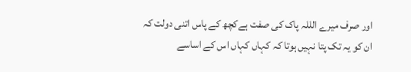اور صرف میرے الللہ پاک کی صفت ہےکچھ کے پاس اتنی دولت کہ ان کو یہ تک پتا نہیں ہوتا کہ کہاں کہاں اس کے اساسے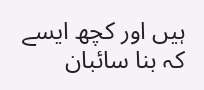ہیں اور کچھ ایسے کہ بنا سائبان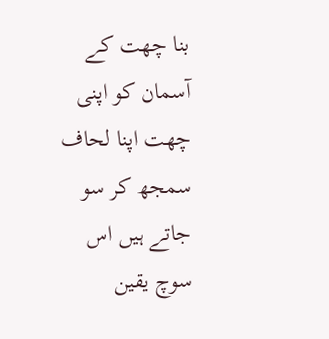بنا چھت کے آسمان کو اپنی چھت اپنا لحاف سمجھ کر سو جاتے ہیں اس سوچ یقین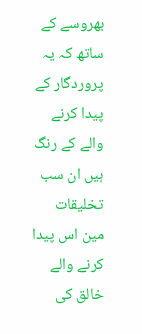بھروسے کے ساتھ کہ یہ پروردگار کے پیدا کرنے والے کے رنگ ہیں ان سب تخلیقات مین اس پیدا کرنے والے خالق کی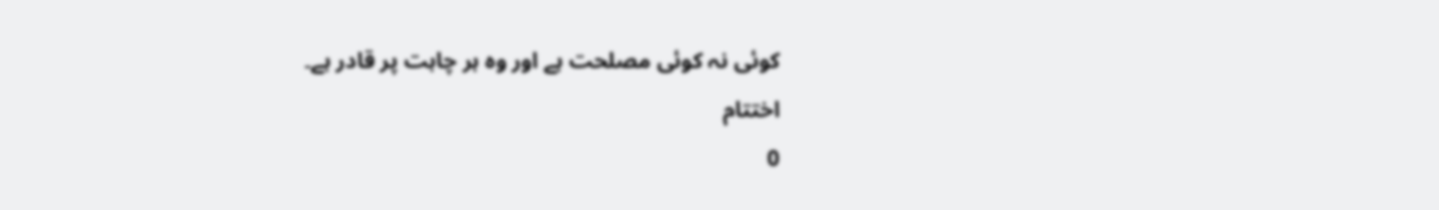کوئی نہ کوئی مصلحت ہے اور وہ ہر چاہت پر قادر ہے۔
اختتام
0